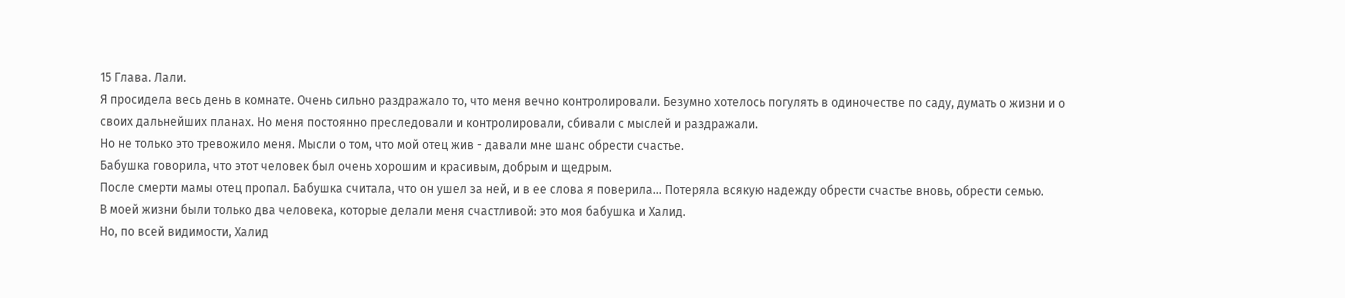15 Глава. Лали.
Я просидела весь день в комнате. Очень сильно раздражало то, что меня вечно контролировали. Безумно хотелось погулять в одиночестве по саду, думать о жизни и о своих дальнейших планах. Но меня постоянно преследовали и контролировали, сбивали с мыслей и раздражали.
Но не только это тревожило меня. Мысли о том, что мой отец жив - давали мне шанс обрести счастье.
Бабушка говорила, что этот человек был очень хорошим и красивым, добрым и щедрым.
После смерти мамы отец пропал. Бабушка считала, что он ушел за ней, и в ее слова я поверила... Потеряла всякую надежду обрести счастье вновь, обрести семью.
В моей жизни были только два человека, которые делали меня счастливой: это моя бабушка и Халид.
Но, по всей видимости, Халид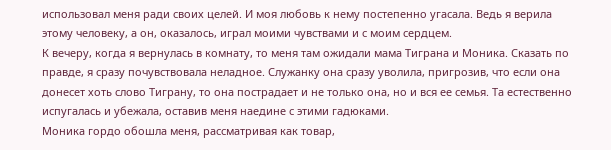использовал меня ради своих целей. И моя любовь к нему постепенно угасала. Ведь я верила этому человеку, а он, оказалось, играл моими чувствами и с моим сердцем.
К вечеру, когда я вернулась в комнату, то меня там ожидали мама Тиграна и Моника. Сказать по правде, я сразу почувствовала неладное. Служанку она сразу уволила, пригрозив, что если она донесет хоть слово Тиграну, то она пострадает и не только она, но и вся ее семья. Та естественно испугалась и убежала, оставив меня наедине с этими гадюками.
Моника гордо обошла меня, рассматривая как товар,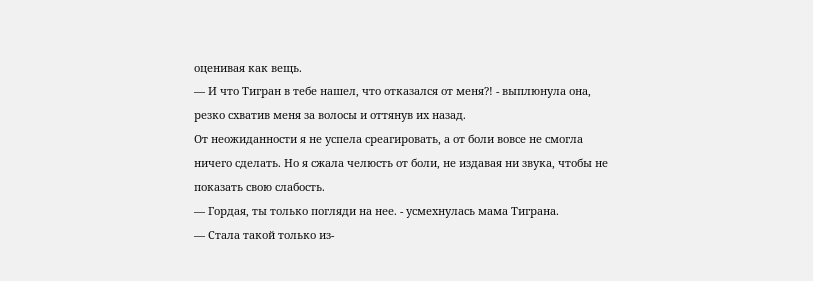оценивая как вещь.
— И что Тигран в тебе нашел, что отказался от меня?! - выплюнула она, резко схватив меня за волосы и оттянув их назад.
От неожиданности я не успела среагировать, а от боли вовсе не смогла ничего сделать. Но я сжала челюсть от боли, не издавая ни звука, чтобы не показать свою слабость.
— Гордая, ты только погляди на нее. - усмехнулась мама Тиграна.
— Стала такой только из-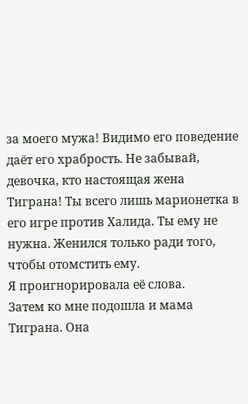за моего мужа! Видимо его поведение даёт его храбрость. Не забывай, девочка, кто настоящая жена Тиграна! Ты всего лишь марионетка в его игре против Халида. Ты ему не нужна. Женился только ради того, чтобы отомстить ему.
Я проигнорировала её слова.
Затем ко мне подошла и мама Тиграна. Она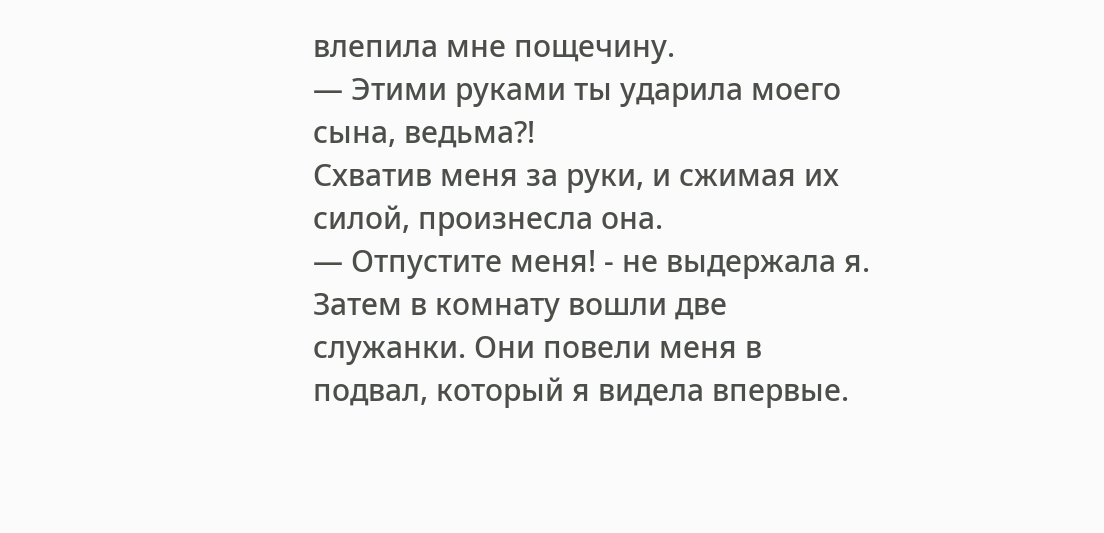влепила мне пощечину.
— Этими руками ты ударила моего сына, ведьма?!
Схватив меня за руки, и сжимая их силой, произнесла она.
— Отпустите меня! - не выдержала я.
Затем в комнату вошли две служанки. Они повели меня в подвал, который я видела впервые.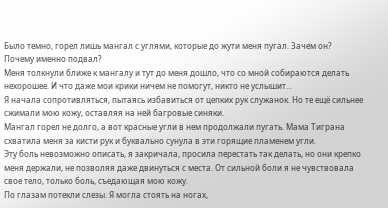Было темно, горел лишь мангал с углями, которые до жути меня пугал. Зачем он? Почему именно подвал?
Меня толкнули ближе к мангалу и тут до меня дошло, что со мной собираются делать нехорошее. И что даже мои крики ничем не помогут, никто не услышит...
Я начала сопротивляться, пытаясь избавиться от цепких рук служанок. Но те ещё сильнее сжимали мою кожу, оставляя на ней багровые синяки.
Мангал горел не долго, а вот красные угли в нем продолжали пугать. Мама Тиграна схватила меня за кисти рук и буквально сунула в эти горящие пламенем угли.
Эту боль невозможно описать, я закричала, просила перестать так делать, но они крепко меня держали, не позволяя даже двинуться с места. От сильной боли я не чувствовала свое тело, только боль, съедающая мою кожу.
По глазам потекли слезы. Я могла стоять на ногах,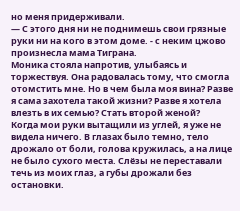но меня придерживали.
— С этого дня ни не поднимешь свои грязные руки ни на кого в этом доме. - с неким цжово произнесла мама Тиграна.
Моника стояла напротив, улыбаясь и торжествуя. Она радовалась тому, что смогла отомстить мне. Но в чем была моя вина? Разве я сама захотела такой жизни? Разве я хотела влезть в их семью? Стать второй женой?
Когда мои руки вытащили из углей, я уже не видела ничего. В глазах было темно, тело дрожало от боли, голова кружилась, а на лице не было сухого места. Слёзы не переставали течь из моих глаз, а губы дрожали без остановки.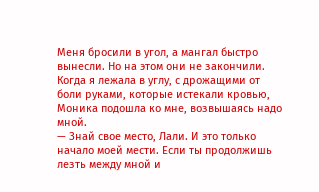Меня бросили в угол, а мангал быстро вынесли. Но на этом они не закончили. Когда я лежала в углу, с дрожащими от боли руками, которые истекали кровью, Моника подошла ко мне, возвышаясь надо мной.
— Знай свое место, Лали. И это только начало моей мести. Если ты продолжишь лезть между мной и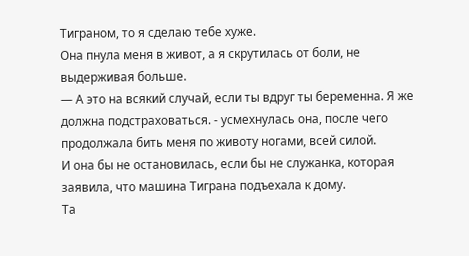Тиграном, то я сделаю тебе хуже.
Она пнула меня в живот, а я скрутилась от боли, не выдерживая больше.
— А это на всякий случай, если ты вдруг ты беременна. Я же должна подстраховаться. - усмехнулась она, после чего продолжала бить меня по животу ногами, всей силой.
И она бы не остановилась, если бы не служанка, которая заявила, что машина Тиграна подъехала к дому.
Та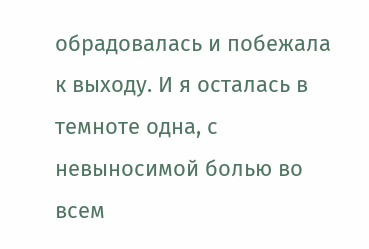обрадовалась и побежала к выходу. И я осталась в темноте одна, с невыносимой болью во всем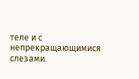теле и с непрекращающимися слезами.